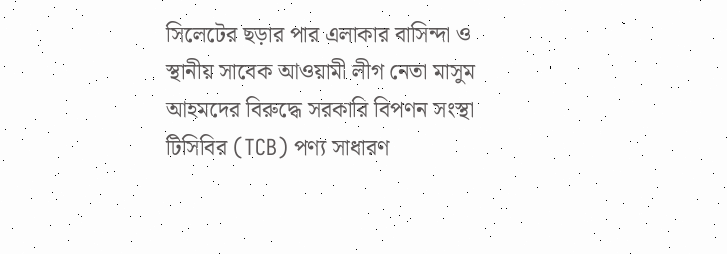সিলেটের ছড়ার পার এলাকার বাসিন্দা ও স্থানীয় সাবেক আওয়ামী লীগ নেতা মাসুম আহমদের বিরুদ্ধে সরকারি বিপণন সংস্থা টিসিবির (TCB) পণ্য সাধারণ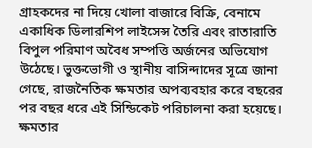গ্রাহকদের না দিয়ে খোলা বাজারে বিক্রি, বেনামে একাধিক ডিলারশিপ লাইসেন্স তৈরি এবং রাতারাতি বিপুল পরিমাণ অবৈধ সম্পত্তি অর্জনের অভিযোগ উঠেছে। ভুক্তভোগী ও স্থানীয় বাসিন্দাদের সূত্রে জানা গেছে, রাজনৈতিক ক্ষমতার অপব্যবহার করে বছরের পর বছর ধরে এই সিন্ডিকেট পরিচালনা করা হয়েছে।
ক্ষমতার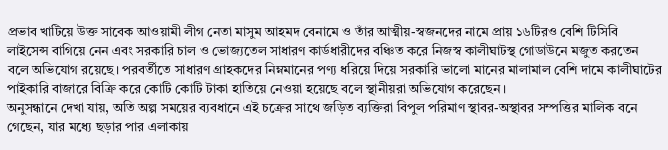প্রভাব খাটিয়ে উক্ত সাবেক আওয়ামী লীগ নেতা মাসুম আহমদ বেনামে ও তাঁর আত্মীয়-স্বজনদের নামে প্রায় ১৬টিরও বেশি টিসিবি লাইসেন্স বাগিয়ে নেন এবং সরকারি চাল ও ভোজ্যতেল সাধারণ কার্ডধারীদের বঞ্চিত করে নিজস্ব কালীঘাটস্থ গোডাউনে মজুত করতেন বলে অভিযোগ রয়েছে। পরবর্তীতে সাধারণ গ্রাহকদের নিম্নমানের পণ্য ধরিয়ে দিয়ে সরকারি ভালো মানের মালামাল বেশি দামে কালীঘাটের পাইকারি বাজারে বিক্রি করে কোটি কোটি টাকা হাতিয়ে নেওয়া হয়েছে বলে স্থানীয়রা অভিযোগ করেছেন।
অনুসন্ধানে দেখা যায়, অতি অল্প সময়ের ব্যবধানে এই চক্রের সাথে জড়িত ব্যক্তিরা বিপুল পরিমাণ স্থাবর-অস্থাবর সম্পত্তির মালিক বনে গেছেন, যার মধ্যে ছড়ার পার এলাকায়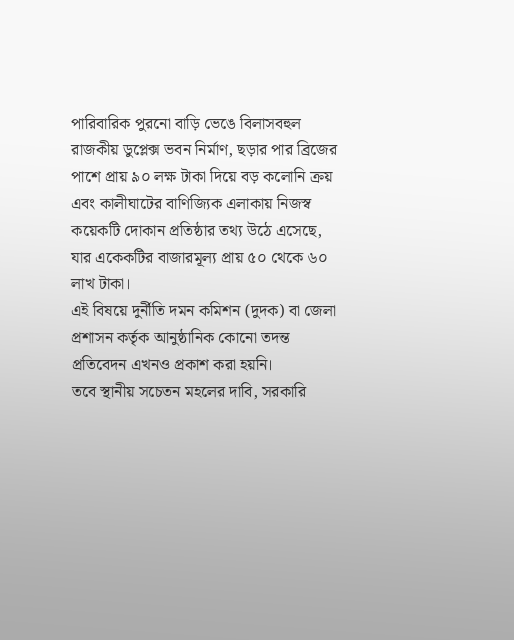পারিবারিক পুরনো বাড়ি ভেঙে বিলাসবহুল রাজকীয় ডুপ্লেক্স ভবন নির্মাণ, ছড়ার পার ব্রিজের পাশে প্রায় ৯০ লক্ষ টাকা দিয়ে বড় কলোনি ক্রয় এবং কালীঘাটের বাণিজ্যিক এলাকায় নিজস্ব কয়েকটি দোকান প্রতিষ্ঠার তথ্য উঠে এসেছে, যার একেকটির বাজারমূল্য প্রায় ৫০ থেকে ৬০ লাখ টাকা।
এই বিষয়ে দুর্নীতি দমন কমিশন (দুদক) বা জেলা প্রশাসন কর্তৃক আনুষ্ঠানিক কোনো তদন্ত প্রতিবেদন এখনও প্রকাশ করা হয়নি।
তবে স্থানীয় সচেতন মহলের দাবি, সরকারি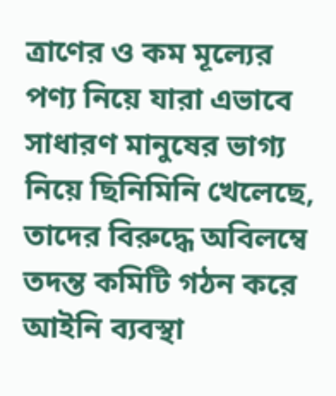ত্রাণের ও কম মূল্যের পণ্য নিয়ে যারা এভাবে সাধারণ মানুষের ভাগ্য নিয়ে ছিনিমিনি খেলেছে, তাদের বিরুদ্ধে অবিলম্বে তদন্ত কমিটি গঠন করে আইনি ব্যবস্থা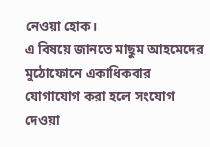নেওয়া হোক।
এ বিষয়ে জানতে মাছুম আহমেদের মুঠোফোনে একাধিকবার যোগাযোগ করা হলে সংযোগ দেওয়া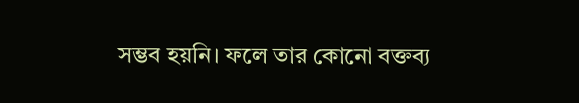সম্ভব হয়নি। ফলে তার কোনো বক্তব্য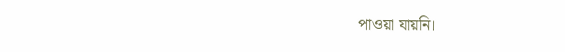পাওয়া যায়নি।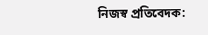নিজস্ব প্রতিবেদক: